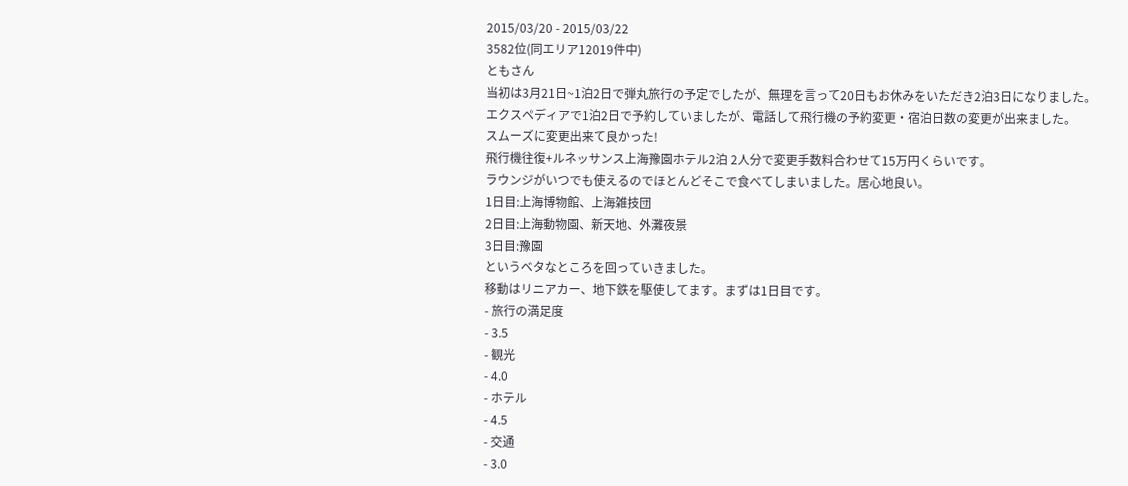2015/03/20 - 2015/03/22
3582位(同エリア12019件中)
ともさん
当初は3月21日~1泊2日で弾丸旅行の予定でしたが、無理を言って20日もお休みをいただき2泊3日になりました。
エクスペディアで1泊2日で予約していましたが、電話して飛行機の予約変更・宿泊日数の変更が出来ました。
スムーズに変更出来て良かった!
飛行機往復+ルネッサンス上海豫園ホテル2泊 2人分で変更手数料合わせて15万円くらいです。
ラウンジがいつでも使えるのでほとんどそこで食べてしまいました。居心地良い。
1日目:上海博物館、上海雑技団
2日目:上海動物園、新天地、外灘夜景
3日目:豫園
というベタなところを回っていきました。
移動はリニアカー、地下鉄を駆使してます。まずは1日目です。
- 旅行の満足度
- 3.5
- 観光
- 4.0
- ホテル
- 4.5
- 交通
- 3.0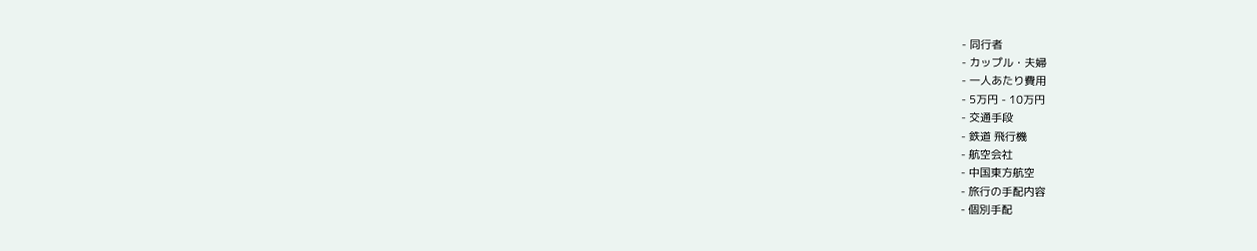- 同行者
- カップル・夫婦
- 一人あたり費用
- 5万円 - 10万円
- 交通手段
- 鉄道 飛行機
- 航空会社
- 中国東方航空
- 旅行の手配内容
- 個別手配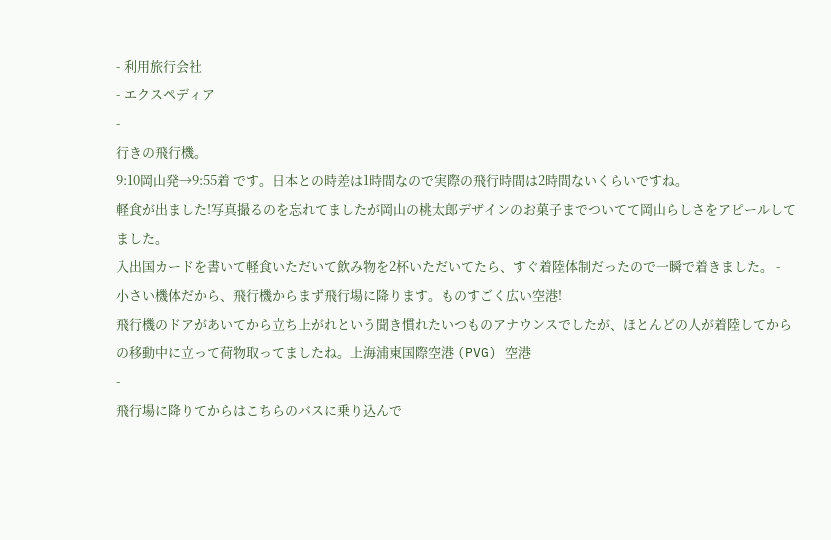- 利用旅行会社
- エクスペディア
-
行きの飛行機。
9:10岡山発→9:55着 です。日本との時差は1時間なので実際の飛行時間は2時間ないくらいですね。
軽食が出ました!写真撮るのを忘れてましたが岡山の桃太郎デザインのお菓子までついてて岡山らしさをアピールしてました。
入出国カードを書いて軽食いただいて飲み物を2杯いただいてたら、すぐ着陸体制だったので一瞬で着きました。 -
小さい機体だから、飛行機からまず飛行場に降ります。ものすごく広い空港!
飛行機のドアがあいてから立ち上がれという聞き慣れたいつものアナウンスでしたが、ほとんどの人が着陸してからの移動中に立って荷物取ってましたね。上海浦東国際空港 (PVG) 空港
-
飛行場に降りてからはこちらのバスに乗り込んで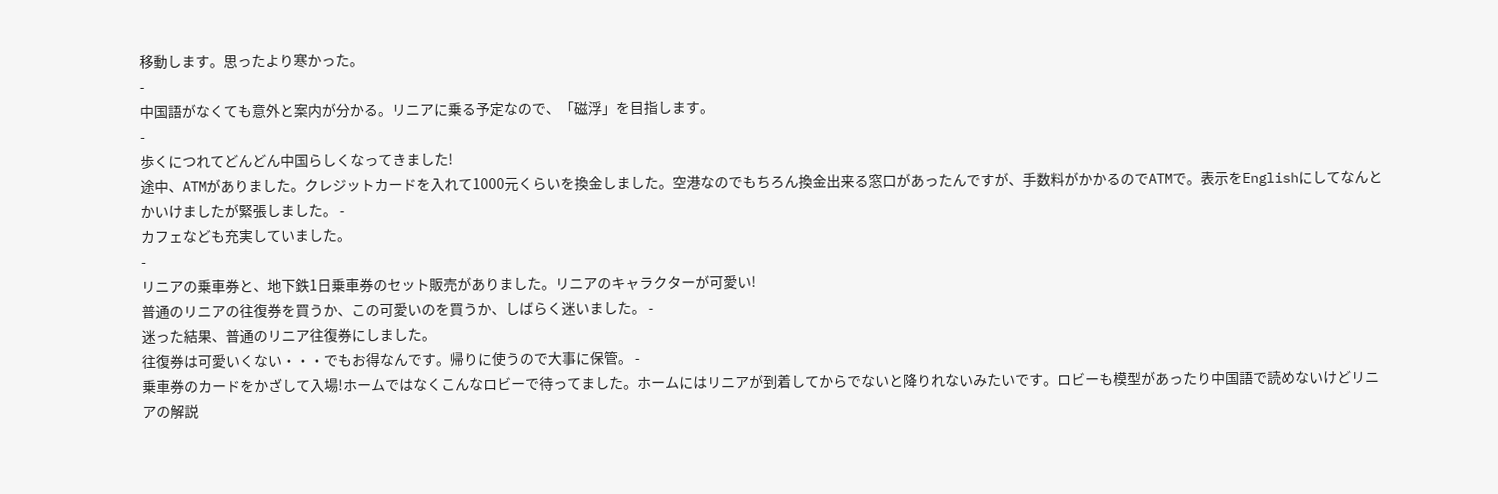移動します。思ったより寒かった。
-
中国語がなくても意外と案内が分かる。リニアに乗る予定なので、「磁浮」を目指します。
-
歩くにつれてどんどん中国らしくなってきました!
途中、ATMがありました。クレジットカードを入れて1000元くらいを換金しました。空港なのでもちろん換金出来る窓口があったんですが、手数料がかかるのでATMで。表示をEnglishにしてなんとかいけましたが緊張しました。 -
カフェなども充実していました。
-
リニアの乗車券と、地下鉄1日乗車券のセット販売がありました。リニアのキャラクターが可愛い!
普通のリニアの往復券を買うか、この可愛いのを買うか、しばらく迷いました。 -
迷った結果、普通のリニア往復券にしました。
往復券は可愛いくない・・・でもお得なんです。帰りに使うので大事に保管。 -
乗車券のカードをかざして入場!ホームではなくこんなロビーで待ってました。ホームにはリニアが到着してからでないと降りれないみたいです。ロビーも模型があったり中国語で読めないけどリニアの解説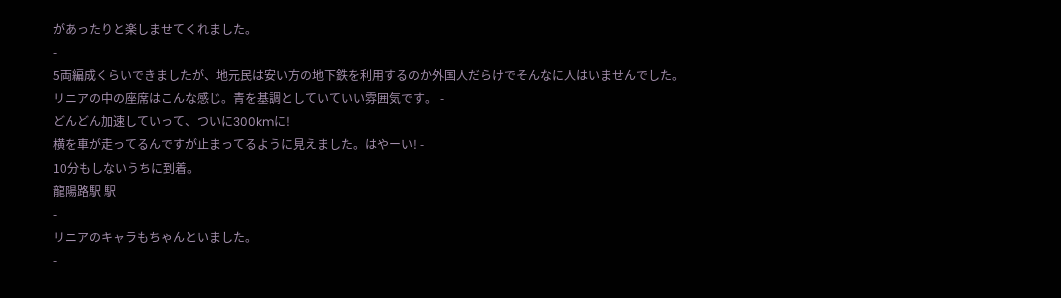があったりと楽しませてくれました。
-
5両編成くらいできましたが、地元民は安い方の地下鉄を利用するのか外国人だらけでそんなに人はいませんでした。
リニアの中の座席はこんな感じ。青を基調としていていい雰囲気です。 -
どんどん加速していって、ついに300kmに!
横を車が走ってるんですが止まってるように見えました。はやーい! -
10分もしないうちに到着。
龍陽路駅 駅
-
リニアのキャラもちゃんといました。
-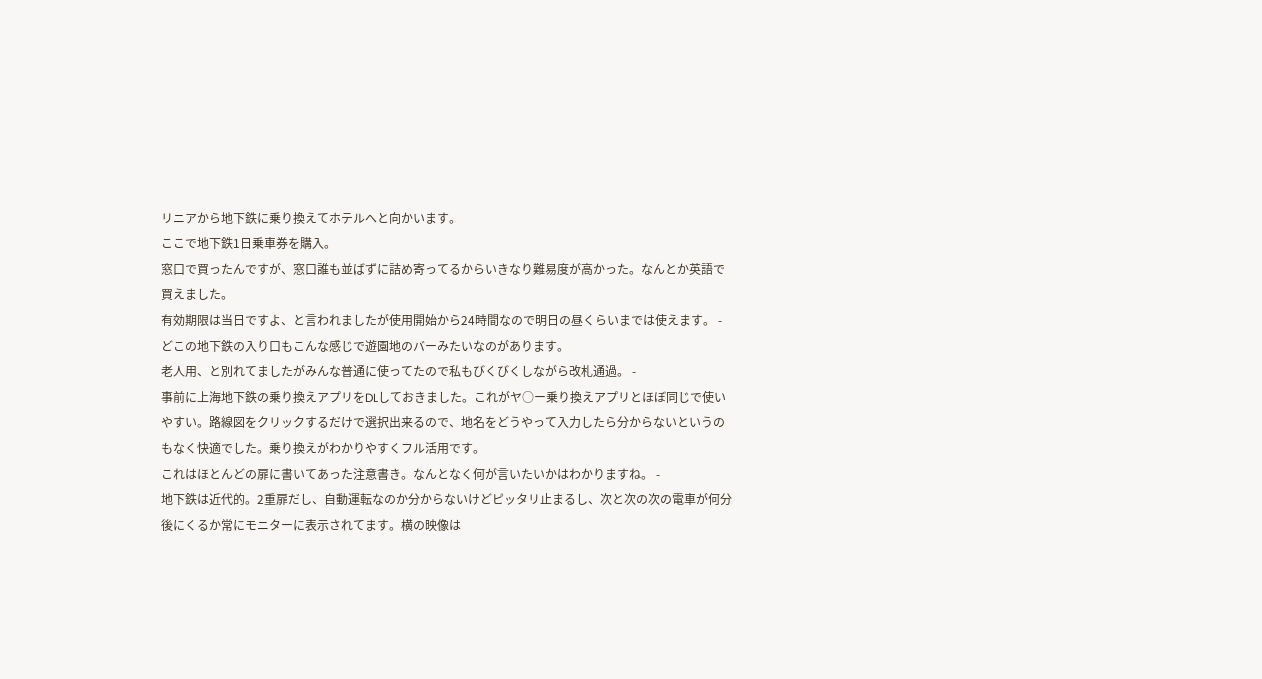リニアから地下鉄に乗り換えてホテルへと向かいます。
ここで地下鉄1日乗車券を購入。
窓口で買ったんですが、窓口誰も並ばずに詰め寄ってるからいきなり難易度が高かった。なんとか英語で買えました。
有効期限は当日ですよ、と言われましたが使用開始から24時間なので明日の昼くらいまでは使えます。 -
どこの地下鉄の入り口もこんな感じで遊園地のバーみたいなのがあります。
老人用、と別れてましたがみんな普通に使ってたので私もびくびくしながら改札通過。 -
事前に上海地下鉄の乗り換えアプリをDLしておきました。これがヤ○ー乗り換えアプリとほぼ同じで使いやすい。路線図をクリックするだけで選択出来るので、地名をどうやって入力したら分からないというのもなく快適でした。乗り換えがわかりやすくフル活用です。
これはほとんどの扉に書いてあった注意書き。なんとなく何が言いたいかはわかりますね。 -
地下鉄は近代的。2重扉だし、自動運転なのか分からないけどピッタリ止まるし、次と次の次の電車が何分後にくるか常にモニターに表示されてます。横の映像は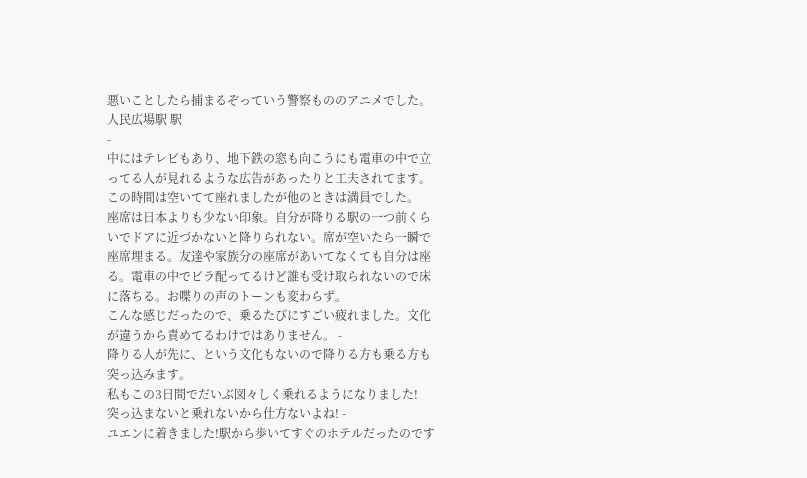悪いことしたら捕まるぞっていう警察もののアニメでした。
人民広場駅 駅
-
中にはテレビもあり、地下鉄の窓も向こうにも電車の中で立ってる人が見れるような広告があったりと工夫されてます。この時間は空いてて座れましたが他のときは満員でした。
座席は日本よりも少ない印象。自分が降りる駅の一つ前くらいでドアに近づかないと降りられない。席が空いたら一瞬で座席埋まる。友達や家族分の座席があいてなくても自分は座る。電車の中でビラ配ってるけど誰も受け取られないので床に落ちる。お喋りの声のトーンも変わらず。
こんな感じだったので、乗るたびにすごい疲れました。文化が違うから責めてるわけではありません。 -
降りる人が先に、という文化もないので降りる方も乗る方も突っ込みます。
私もこの3日間でだいぶ図々しく乗れるようになりました!
突っ込まないと乗れないから仕方ないよね! -
ユエンに着きました!駅から歩いてすぐのホテルだったのです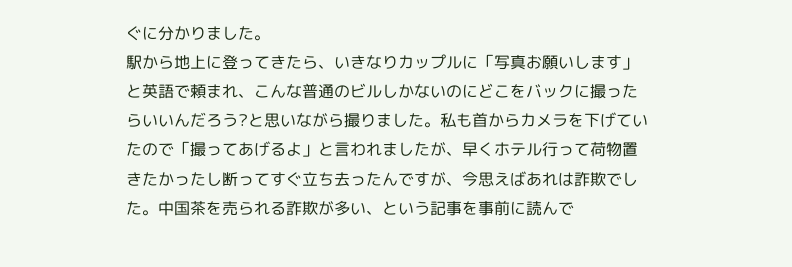ぐに分かりました。
駅から地上に登ってきたら、いきなりカップルに「写真お願いします」と英語で頼まれ、こんな普通のビルしかないのにどこをバックに撮ったらいいんだろう?と思いながら撮りました。私も首からカメラを下げていたので「撮ってあげるよ」と言われましたが、早くホテル行って荷物置きたかったし断ってすぐ立ち去ったんですが、今思えばあれは詐欺でした。中国茶を売られる詐欺が多い、という記事を事前に読んで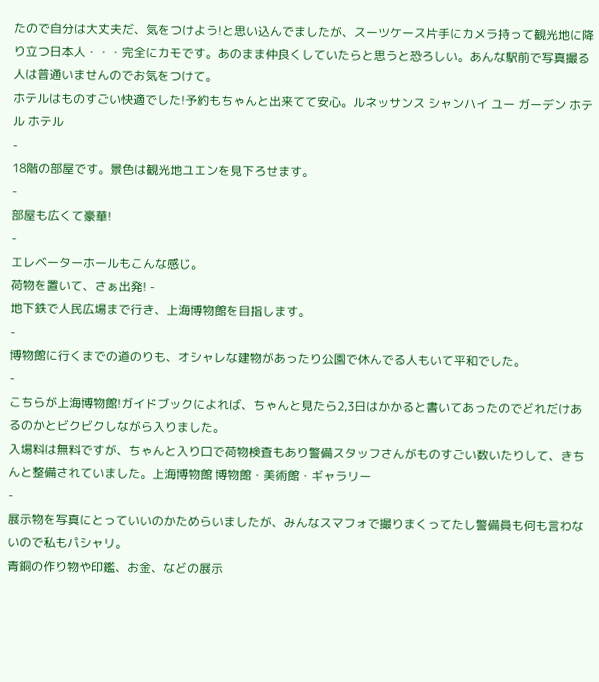たので自分は大丈夫だ、気をつけよう!と思い込んでましたが、スーツケース片手にカメラ持って観光地に降り立つ日本人・・・完全にカモです。あのまま仲良くしていたらと思うと恐ろしい。あんな駅前で写真撮る人は普通いませんのでお気をつけて。
ホテルはものすごい快適でした!予約もちゃんと出来てて安心。ルネッサンス シャンハイ ユー ガーデン ホテル ホテル
-
18階の部屋です。景色は観光地ユエンを見下ろせます。
-
部屋も広くて豪華!
-
エレベーターホールもこんな感じ。
荷物を置いて、さぁ出発! -
地下鉄で人民広場まで行き、上海博物館を目指します。
-
博物館に行くまでの道のりも、オシャレな建物があったり公園で休んでる人もいて平和でした。
-
こちらが上海博物館!ガイドブックによれば、ちゃんと見たら2,3日はかかると書いてあったのでどれだけあるのかとビクビクしながら入りました。
入場料は無料ですが、ちゃんと入り口で荷物検査もあり警備スタッフさんがものすごい数いたりして、きちんと整備されていました。上海博物館 博物館・美術館・ギャラリー
-
展示物を写真にとっていいのかためらいましたが、みんなスマフォで撮りまくってたし警備員も何も言わないので私もパシャリ。
青銅の作り物や印鑑、お金、などの展示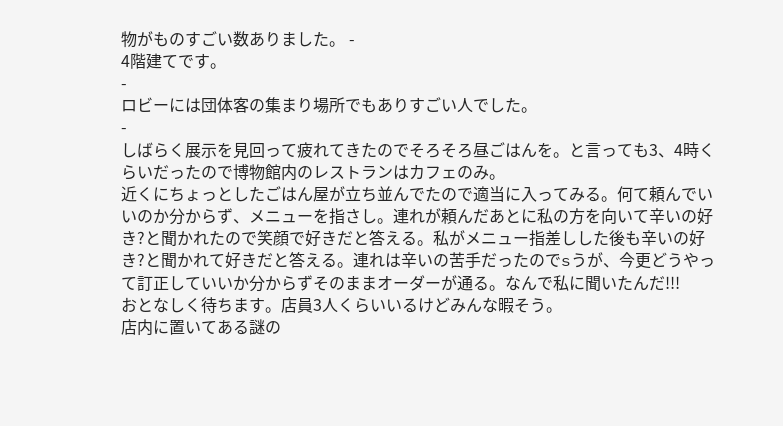物がものすごい数ありました。 -
4階建てです。
-
ロビーには団体客の集まり場所でもありすごい人でした。
-
しばらく展示を見回って疲れてきたのでそろそろ昼ごはんを。と言っても3、4時くらいだったので博物館内のレストランはカフェのみ。
近くにちょっとしたごはん屋が立ち並んでたので適当に入ってみる。何て頼んでいいのか分からず、メニューを指さし。連れが頼んだあとに私の方を向いて辛いの好き?と聞かれたので笑顔で好きだと答える。私がメニュー指差しした後も辛いの好き?と聞かれて好きだと答える。連れは辛いの苦手だったのでsうが、今更どうやって訂正していいか分からずそのままオーダーが通る。なんで私に聞いたんだ!!!
おとなしく待ちます。店員3人くらいいるけどみんな暇そう。
店内に置いてある謎の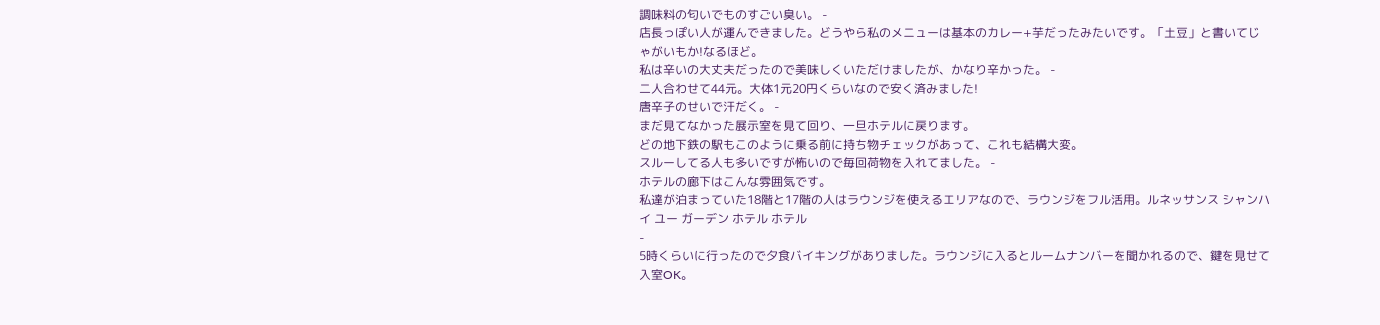調味料の匂いでものすごい臭い。 -
店長っぽい人が運んできました。どうやら私のメニューは基本のカレー+芋だったみたいです。「土豆」と書いてじゃがいもか!なるほど。
私は辛いの大丈夫だったので美味しくいただけましたが、かなり辛かった。 -
二人合わせて44元。大体1元20円くらいなので安く済みました!
唐辛子のせいで汗だく。 -
まだ見てなかった展示室を見て回り、一旦ホテルに戻ります。
どの地下鉄の駅もこのように乗る前に持ち物チェックがあって、これも結構大変。
スルーしてる人も多いですが怖いので毎回荷物を入れてました。 -
ホテルの廊下はこんな雰囲気です。
私達が泊まっていた18階と17階の人はラウンジを使えるエリアなので、ラウンジをフル活用。ルネッサンス シャンハイ ユー ガーデン ホテル ホテル
-
5時くらいに行ったので夕食バイキングがありました。ラウンジに入るとルームナンバーを聞かれるので、鍵を見せて入室OK。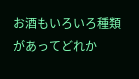お酒もいろいろ種類があってどれか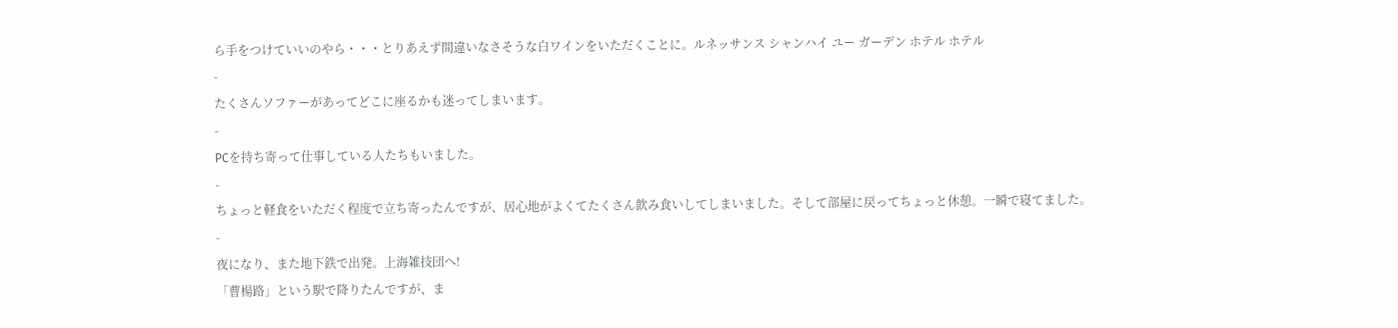ら手をつけていいのやら・・・とりあえず間違いなさそうな白ワインをいただくことに。ルネッサンス シャンハイ ユー ガーデン ホテル ホテル
-
たくさんソファーがあってどこに座るかも迷ってしまいます。
-
PCを持ち寄って仕事している人たちもいました。
-
ちょっと軽食をいただく程度で立ち寄ったんですが、居心地がよくてたくさん飲み食いしてしまいました。そして部屋に戻ってちょっと休憩。一瞬で寝てました。
-
夜になり、また地下鉄で出発。上海雑技団へ!
「曹楊路」という駅で降りたんですが、ま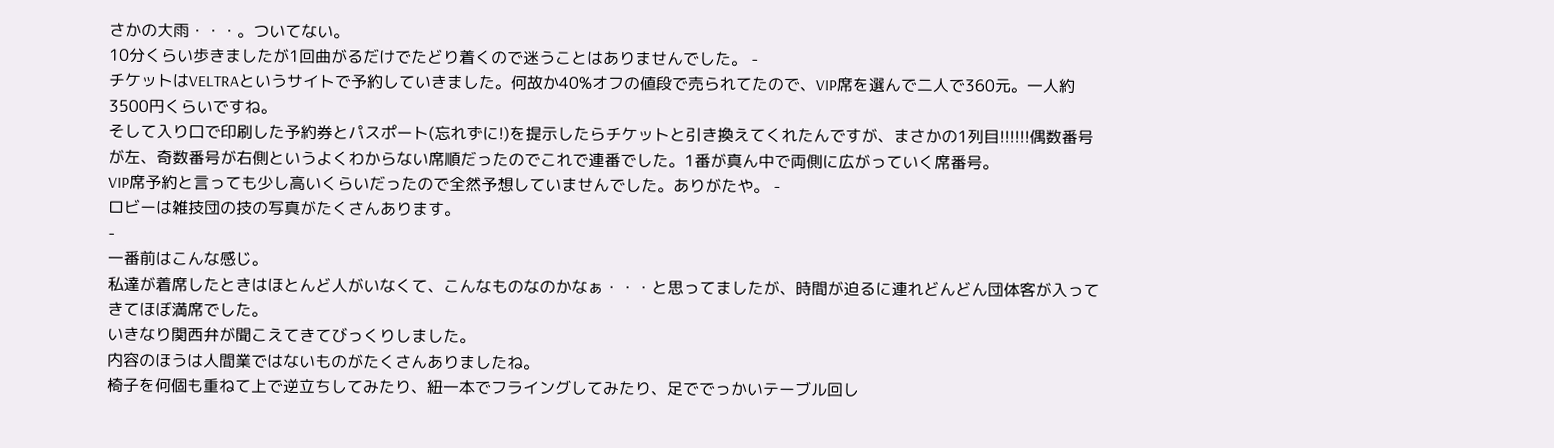さかの大雨・・・。ついてない。
10分くらい歩きましたが1回曲がるだけでたどり着くので迷うことはありませんでした。 -
チケットはVELTRAというサイトで予約していきました。何故か40%オフの値段で売られてたので、VIP席を選んで二人で360元。一人約3500円くらいですね。
そして入り口で印刷した予約券とパスポート(忘れずに!)を提示したらチケットと引き換えてくれたんですが、まさかの1列目!!!!!!偶数番号が左、奇数番号が右側というよくわからない席順だったのでこれで連番でした。1番が真ん中で両側に広がっていく席番号。
VIP席予約と言っても少し高いくらいだったので全然予想していませんでした。ありがたや。 -
ロビーは雑技団の技の写真がたくさんあります。
-
一番前はこんな感じ。
私達が着席したときはほとんど人がいなくて、こんなものなのかなぁ・・・と思ってましたが、時間が迫るに連れどんどん団体客が入ってきてほぼ満席でした。
いきなり関西弁が聞こえてきてびっくりしました。
内容のほうは人間業ではないものがたくさんありましたね。
椅子を何個も重ねて上で逆立ちしてみたり、紐一本でフライングしてみたり、足ででっかいテーブル回し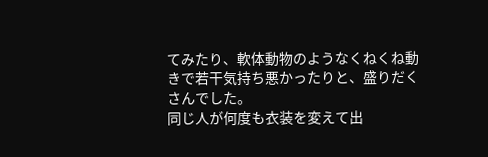てみたり、軟体動物のようなくねくね動きで若干気持ち悪かったりと、盛りだくさんでした。
同じ人が何度も衣装を変えて出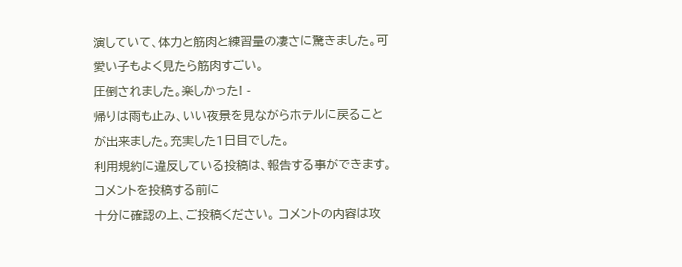演していて、体力と筋肉と練習量の凄さに驚きました。可愛い子もよく見たら筋肉すごい。
圧倒されました。楽しかった! -
帰りは雨も止み、いい夜景を見ながらホテルに戻ることが出来ました。充実した1日目でした。
利用規約に違反している投稿は、報告する事ができます。
コメントを投稿する前に
十分に確認の上、ご投稿ください。 コメントの内容は攻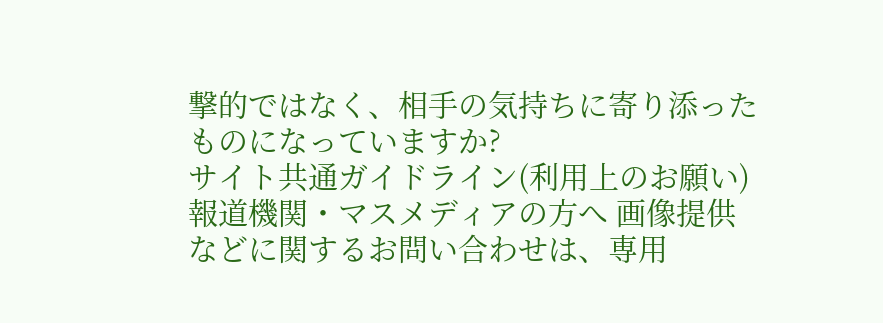撃的ではなく、相手の気持ちに寄り添ったものになっていますか?
サイト共通ガイドライン(利用上のお願い)報道機関・マスメディアの方へ 画像提供などに関するお問い合わせは、専用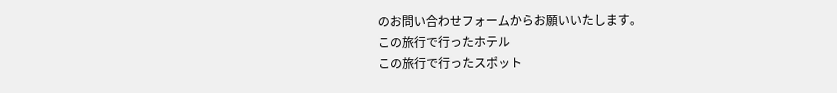のお問い合わせフォームからお願いいたします。
この旅行で行ったホテル
この旅行で行ったスポット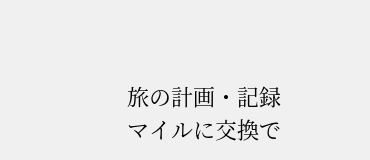旅の計画・記録
マイルに交換で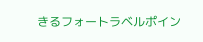きるフォートラベルポイン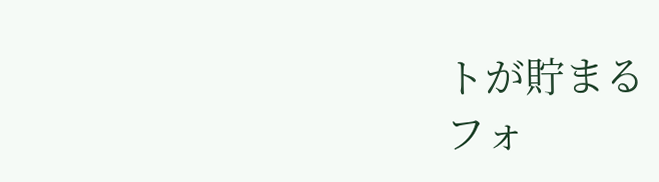トが貯まる
フォ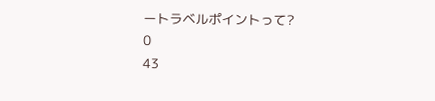ートラベルポイントって?
0
43